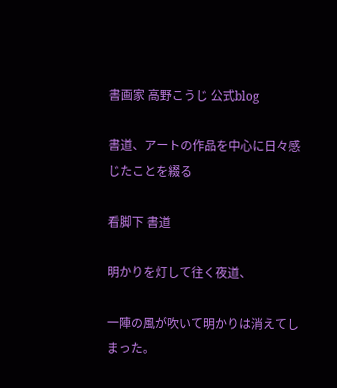書画家 高野こうじ 公式blog

書道、アートの作品を中心に日々感じたことを綴る

看脚下 書道

明かりを灯して往く夜道、

一陣の風が吹いて明かりは消えてしまった。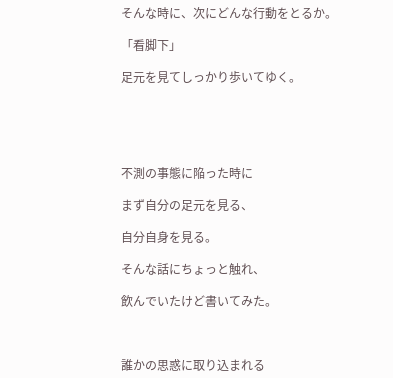そんな時に、次にどんな行動をとるか。

「看脚下」

足元を見てしっかり歩いてゆく。





不測の事態に陥った時に

まず自分の足元を見る、

自分自身を見る。

そんな話にちょっと触れ、

飲んでいたけど書いてみた。



誰かの思惑に取り込まれる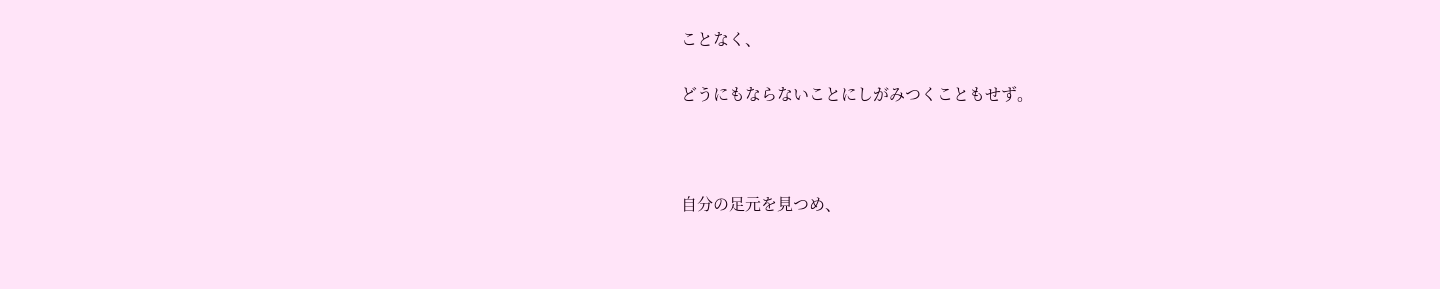ことなく、

どうにもならないことにしがみつくこともせず。



自分の足元を見つめ、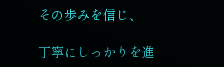その歩みを信じ、

丁寧にしっかりを進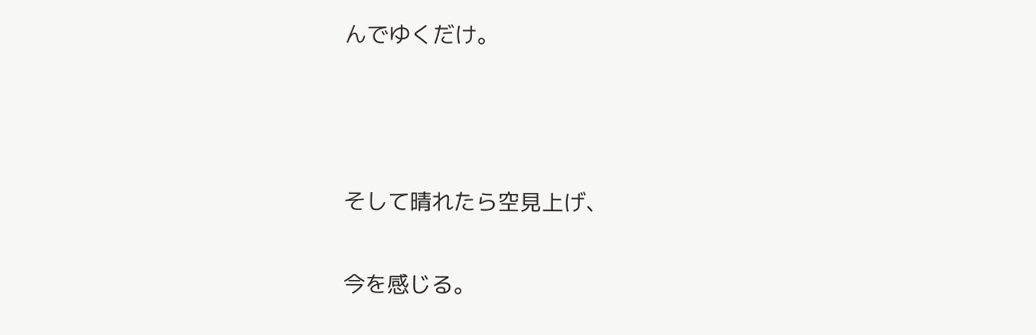んでゆくだけ。



そして晴れたら空見上げ、

今を感じる。